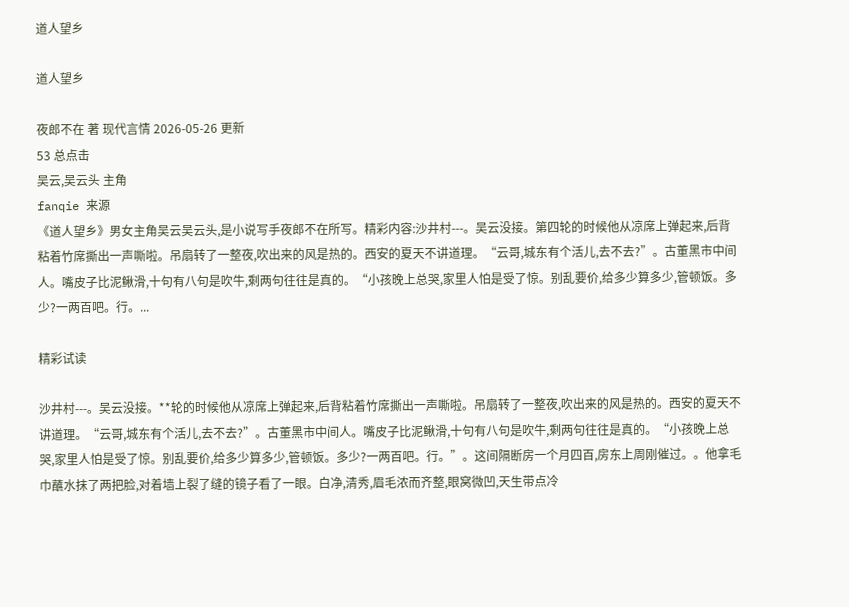道人望乡

道人望乡

夜郎不在 著 现代言情 2026-05-26 更新
53 总点击
吴云,吴云头 主角
fanqie 来源
《道人望乡》男女主角吴云吴云头,是小说写手夜郎不在所写。精彩内容:沙井村---。吴云没接。第四轮的时候他从凉席上弹起来,后背粘着竹席撕出一声嘶啦。吊扇转了一整夜,吹出来的风是热的。西安的夏天不讲道理。“云哥,城东有个活儿,去不去?”。古董黑市中间人。嘴皮子比泥鳅滑,十句有八句是吹牛,剩两句往往是真的。“小孩晚上总哭,家里人怕是受了惊。别乱要价,给多少算多少,管顿饭。多少?一两百吧。行。...

精彩试读

沙井村---。吴云没接。**轮的时候他从凉席上弹起来,后背粘着竹席撕出一声嘶啦。吊扇转了一整夜,吹出来的风是热的。西安的夏天不讲道理。“云哥,城东有个活儿,去不去?”。古董黑市中间人。嘴皮子比泥鳅滑,十句有八句是吹牛,剩两句往往是真的。“小孩晚上总哭,家里人怕是受了惊。别乱要价,给多少算多少,管顿饭。多少?一两百吧。行。”。这间隔断房一个月四百,房东上周刚催过。。他拿毛巾蘸水抹了两把脸,对着墙上裂了缝的镜子看了一眼。白净,清秀,眉毛浓而齐整,眼窝微凹,天生带点冷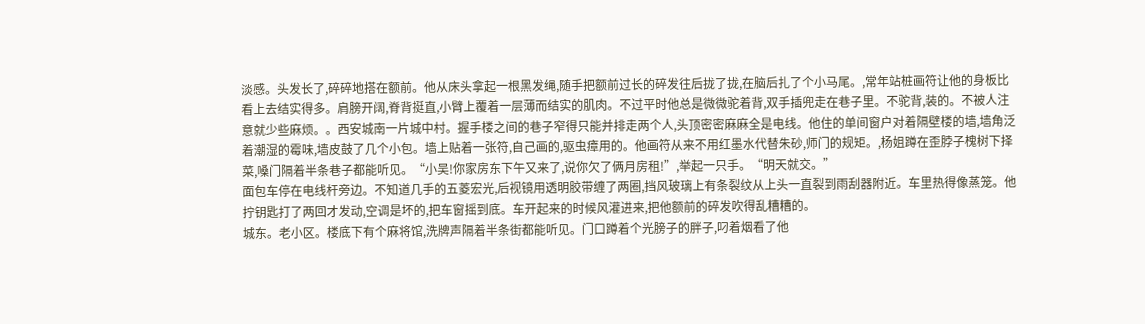淡感。头发长了,碎碎地搭在额前。他从床头拿起一根黑发绳,随手把额前过长的碎发往后拢了拢,在脑后扎了个小马尾。,常年站桩画符让他的身板比看上去结实得多。肩膀开阔,脊背挺直,小臂上覆着一层薄而结实的肌肉。不过平时他总是微微驼着背,双手插兜走在巷子里。不驼背,装的。不被人注意就少些麻烦。。西安城南一片城中村。握手楼之间的巷子窄得只能并排走两个人,头顶密密麻麻全是电线。他住的单间窗户对着隔壁楼的墙,墙角泛着潮湿的霉味,墙皮鼓了几个小包。墙上贴着一张符,自己画的,驱虫瘴用的。他画符从来不用红墨水代替朱砂,师门的规矩。,杨姐蹲在歪脖子槐树下择菜,嗓门隔着半条巷子都能听见。“小吴!你家房东下午又来了,说你欠了俩月房租!”,举起一只手。“明天就交。”
面包车停在电线杆旁边。不知道几手的五菱宏光,后视镜用透明胶带缠了两圈,挡风玻璃上有条裂纹从上头一直裂到雨刮器附近。车里热得像蒸笼。他拧钥匙打了两回才发动,空调是坏的,把车窗摇到底。车开起来的时候风灌进来,把他额前的碎发吹得乱糟糟的。
城东。老小区。楼底下有个麻将馆,洗牌声隔着半条街都能听见。门口蹲着个光膀子的胖子,叼着烟看了他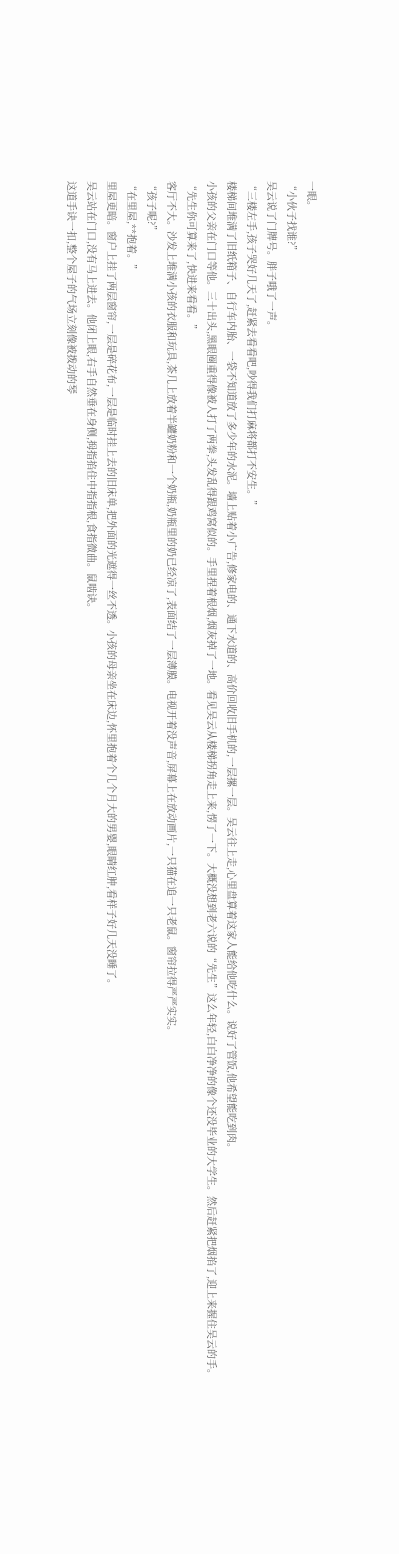一眼。
“小伙子找谁?”
吴云说了门牌号。胖子哦了一声。
“三楼左手,孩子哭好几天了,赶紧去看看吧,吵得我们打麻将都打不安生。”
楼梯间堆满了旧纸箱子、自行车内胎、一袋不知道放了多少年的水泥。墙上贴着小广告,修家电的、通下水道的、高价回收旧手机的,一层摞一层。吴云往上走,心里盘算着这家人能给他吃什么。说好了管饭,他希望能吃到肉。
小孩的父亲在门口等他。三十出头,黑眼圈重得像被人打了两拳,头发乱得跟鸡窝似的。手里捏着根烟,烟灰掉了一地。看见吴云从楼梯拐角走上来,愣了一下。大概没想到老六说的“先生”这么年轻,白白净净的像个还没毕业的大学生。然后赶紧把烟掐了,迎上来握住吴云的手。
“先生你可算来了,快进来看看。”
客厅不大。沙发上堆满小孩的衣服和玩具,茶几上放着半罐奶粉和一个奶瓶,奶瓶里的奶已经凉了,表面结了一层薄膜。电视开着没声音,屏幕上在放动画片,一只猫在追一只老鼠。窗帘拉得严严实实。
“孩子呢?”
“在里屋,**抱着。”
里屋更暗。窗户上挂了两层窗帘,一层是碎花布,一层是临时挂上去的旧床单,把外面的光遮得一丝不透。小孩的母亲坐在床边,怀里抱着个几个月大的男婴,眼睛红肿,看样子好几天没睡了。
吴云站在门口,没有马上进去。他闭上眼,右手自然垂在身侧,拇指掐住中指指根,食指微曲。鼠啮诀。
这道手诀一扣,整个屋子的气场立刻像被拨动的琴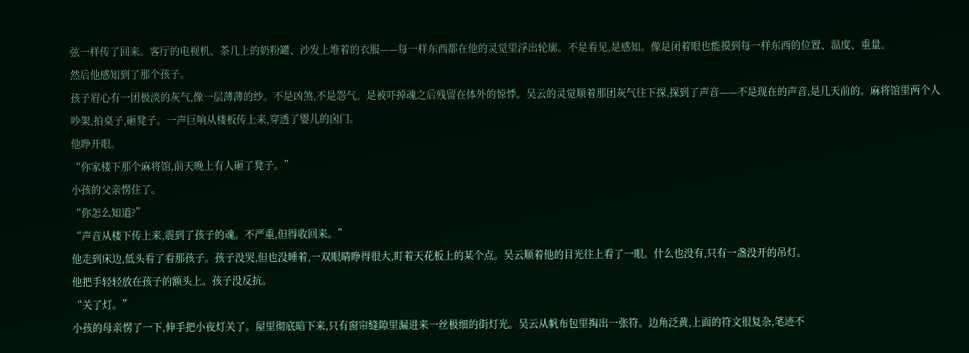弦一样传了回来。客厅的电视机、茶几上的奶粉罐、沙发上堆着的衣服——每一样东西都在他的灵觉里浮出轮廓。不是看见,是感知。像是闭着眼也能摸到每一样东西的位置、温度、重量。
然后他感知到了那个孩子。
孩子眉心有一团极淡的灰气,像一层薄薄的纱。不是凶煞,不是怨气。是被吓掉魂之后残留在体外的惊悸。吴云的灵觉顺着那团灰气往下探,探到了声音——不是现在的声音,是几天前的。麻将馆里两个人吵架,拍桌子,砸凳子。一声巨响从楼板传上来,穿透了婴儿的囟门。
他睁开眼。
“你家楼下那个麻将馆,前天晚上有人砸了凳子。”
小孩的父亲愣住了。
“你怎么知道?”
“声音从楼下传上来,震到了孩子的魂。不严重,但得收回来。”
他走到床边,低头看了看那孩子。孩子没哭,但也没睡着,一双眼睛睁得很大,盯着天花板上的某个点。吴云顺着他的目光往上看了一眼。什么也没有,只有一盏没开的吊灯。
他把手轻轻放在孩子的额头上。孩子没反抗。
“关了灯。”
小孩的母亲愣了一下,伸手把小夜灯关了。屋里彻底暗下来,只有窗帘缝隙里漏进来一丝极细的街灯光。吴云从帆布包里掏出一张符。边角泛黄,上面的符文很复杂,笔迹不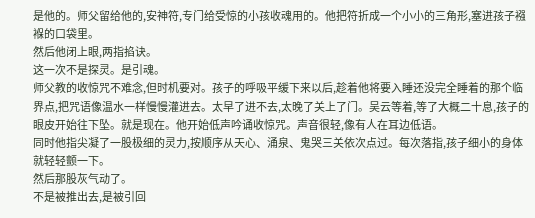是他的。师父留给他的,安神符,专门给受惊的小孩收魂用的。他把符折成一个小小的三角形,塞进孩子襁褓的口袋里。
然后他闭上眼,两指掐诀。
这一次不是探灵。是引魂。
师父教的收惊咒不难念,但时机要对。孩子的呼吸平缓下来以后,趁着他将要入睡还没完全睡着的那个临界点,把咒语像温水一样慢慢灌进去。太早了进不去,太晚了关上了门。吴云等着,等了大概二十息,孩子的眼皮开始往下坠。就是现在。他开始低声吟诵收惊咒。声音很轻,像有人在耳边低语。
同时他指尖凝了一股极细的灵力,按顺序从天心、涌泉、鬼哭三关依次点过。每次落指,孩子细小的身体就轻轻颤一下。
然后那股灰气动了。
不是被推出去,是被引回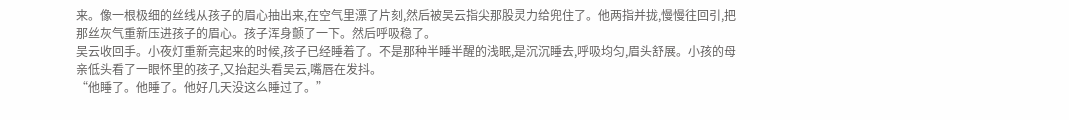来。像一根极细的丝线从孩子的眉心抽出来,在空气里漂了片刻,然后被吴云指尖那股灵力给兜住了。他两指并拢,慢慢往回引,把那丝灰气重新压进孩子的眉心。孩子浑身颤了一下。然后呼吸稳了。
吴云收回手。小夜灯重新亮起来的时候,孩子已经睡着了。不是那种半睡半醒的浅眠,是沉沉睡去,呼吸均匀,眉头舒展。小孩的母亲低头看了一眼怀里的孩子,又抬起头看吴云,嘴唇在发抖。
“他睡了。他睡了。他好几天没这么睡过了。”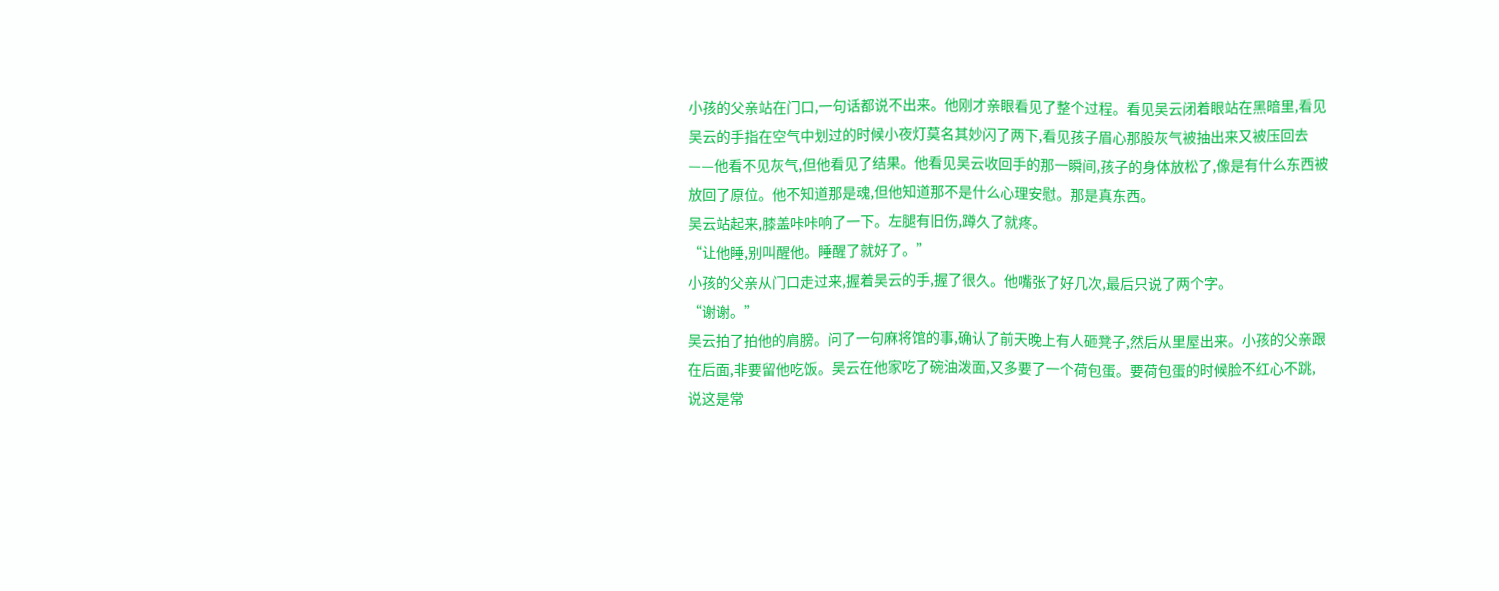小孩的父亲站在门口,一句话都说不出来。他刚才亲眼看见了整个过程。看见吴云闭着眼站在黑暗里,看见吴云的手指在空气中划过的时候小夜灯莫名其妙闪了两下,看见孩子眉心那股灰气被抽出来又被压回去——他看不见灰气,但他看见了结果。他看见吴云收回手的那一瞬间,孩子的身体放松了,像是有什么东西被放回了原位。他不知道那是魂,但他知道那不是什么心理安慰。那是真东西。
吴云站起来,膝盖咔咔响了一下。左腿有旧伤,蹲久了就疼。
“让他睡,别叫醒他。睡醒了就好了。”
小孩的父亲从门口走过来,握着吴云的手,握了很久。他嘴张了好几次,最后只说了两个字。
“谢谢。”
吴云拍了拍他的肩膀。问了一句麻将馆的事,确认了前天晚上有人砸凳子,然后从里屋出来。小孩的父亲跟在后面,非要留他吃饭。吴云在他家吃了碗油泼面,又多要了一个荷包蛋。要荷包蛋的时候脸不红心不跳,说这是常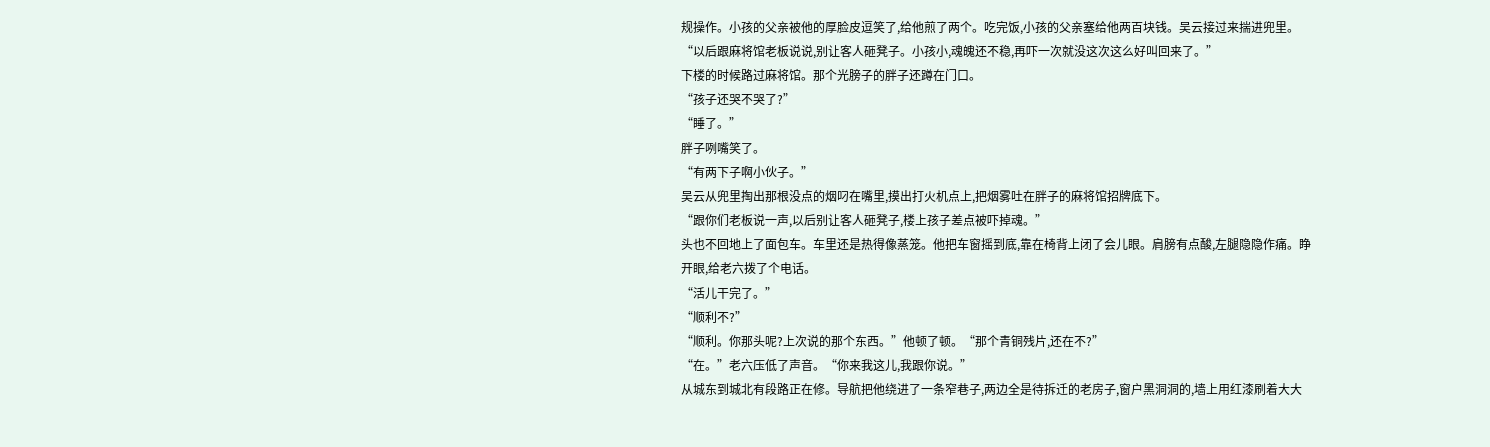规操作。小孩的父亲被他的厚脸皮逗笑了,给他煎了两个。吃完饭,小孩的父亲塞给他两百块钱。吴云接过来揣进兜里。
“以后跟麻将馆老板说说,别让客人砸凳子。小孩小,魂魄还不稳,再吓一次就没这次这么好叫回来了。”
下楼的时候路过麻将馆。那个光膀子的胖子还蹲在门口。
“孩子还哭不哭了?”
“睡了。”
胖子咧嘴笑了。
“有两下子啊小伙子。”
吴云从兜里掏出那根没点的烟叼在嘴里,摸出打火机点上,把烟雾吐在胖子的麻将馆招牌底下。
“跟你们老板说一声,以后别让客人砸凳子,楼上孩子差点被吓掉魂。”
头也不回地上了面包车。车里还是热得像蒸笼。他把车窗摇到底,靠在椅背上闭了会儿眼。肩膀有点酸,左腿隐隐作痛。睁开眼,给老六拨了个电话。
“活儿干完了。”
“顺利不?”
“顺利。你那头呢?上次说的那个东西。”他顿了顿。“那个青铜残片,还在不?”
“在。”老六压低了声音。“你来我这儿,我跟你说。”
从城东到城北有段路正在修。导航把他绕进了一条窄巷子,两边全是待拆迁的老房子,窗户黑洞洞的,墙上用红漆刷着大大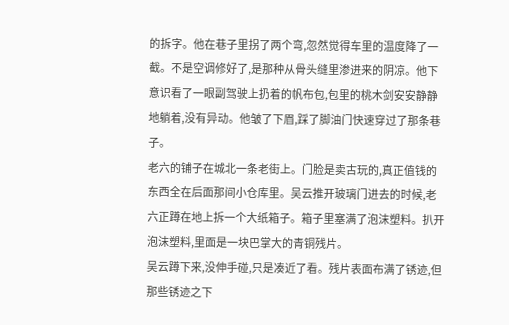的拆字。他在巷子里拐了两个弯,忽然觉得车里的温度降了一截。不是空调修好了,是那种从骨头缝里渗进来的阴凉。他下意识看了一眼副驾驶上扔着的帆布包,包里的桃木剑安安静静地躺着,没有异动。他皱了下眉,踩了脚油门快速穿过了那条巷子。
老六的铺子在城北一条老街上。门脸是卖古玩的,真正值钱的东西全在后面那间小仓库里。吴云推开玻璃门进去的时候,老六正蹲在地上拆一个大纸箱子。箱子里塞满了泡沫塑料。扒开泡沫塑料,里面是一块巴掌大的青铜残片。
吴云蹲下来,没伸手碰,只是凑近了看。残片表面布满了锈迹,但那些锈迹之下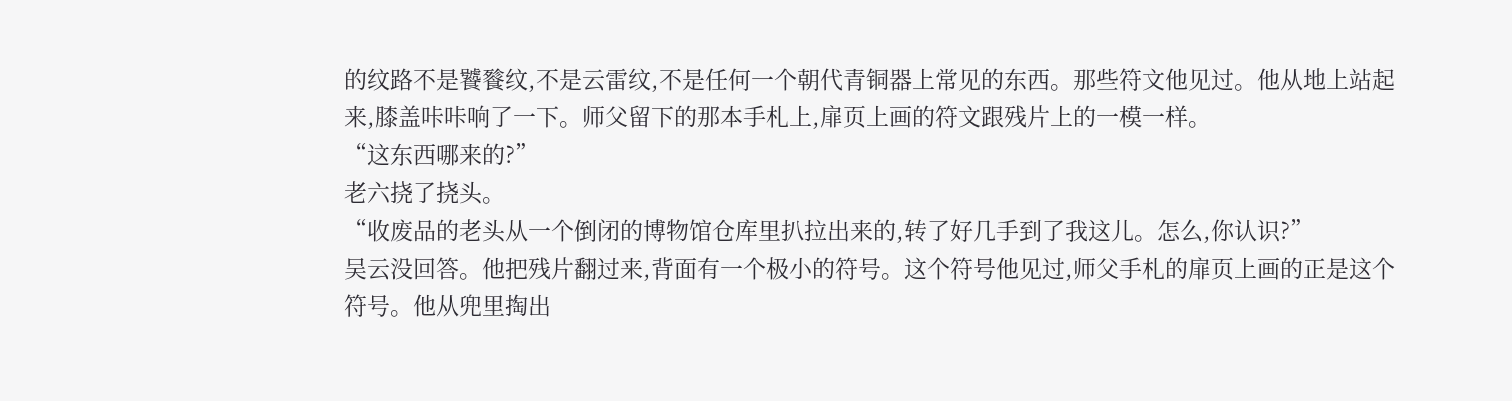的纹路不是饕餮纹,不是云雷纹,不是任何一个朝代青铜器上常见的东西。那些符文他见过。他从地上站起来,膝盖咔咔响了一下。师父留下的那本手札上,扉页上画的符文跟残片上的一模一样。
“这东西哪来的?”
老六挠了挠头。
“收废品的老头从一个倒闭的博物馆仓库里扒拉出来的,转了好几手到了我这儿。怎么,你认识?”
吴云没回答。他把残片翻过来,背面有一个极小的符号。这个符号他见过,师父手札的扉页上画的正是这个符号。他从兜里掏出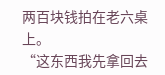两百块钱拍在老六桌上。
“这东西我先拿回去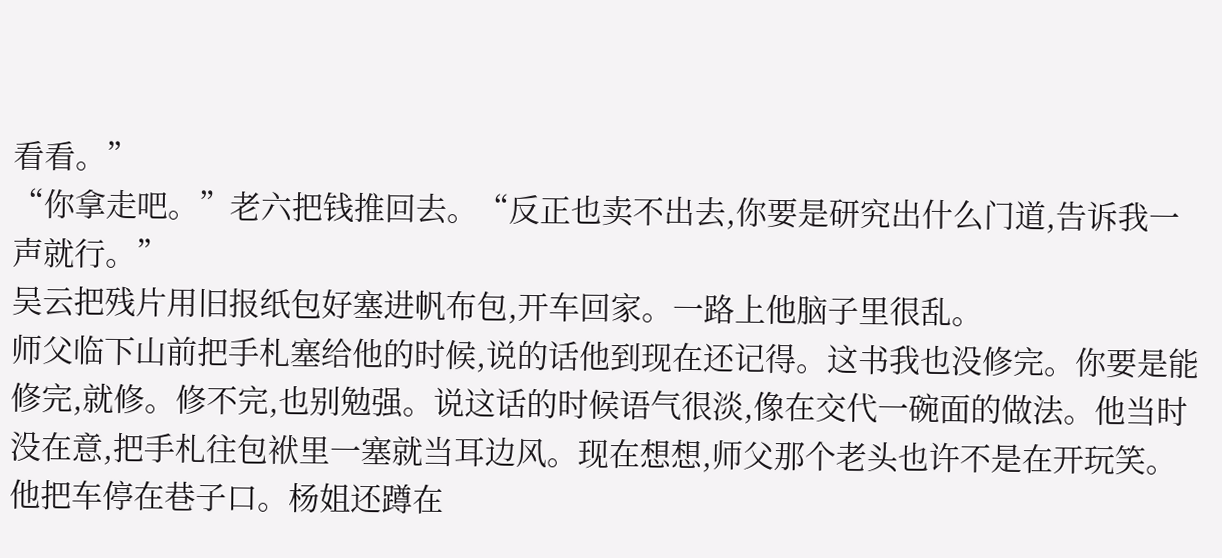看看。”
“你拿走吧。”老六把钱推回去。“反正也卖不出去,你要是研究出什么门道,告诉我一声就行。”
吴云把残片用旧报纸包好塞进帆布包,开车回家。一路上他脑子里很乱。
师父临下山前把手札塞给他的时候,说的话他到现在还记得。这书我也没修完。你要是能修完,就修。修不完,也别勉强。说这话的时候语气很淡,像在交代一碗面的做法。他当时没在意,把手札往包袱里一塞就当耳边风。现在想想,师父那个老头也许不是在开玩笑。
他把车停在巷子口。杨姐还蹲在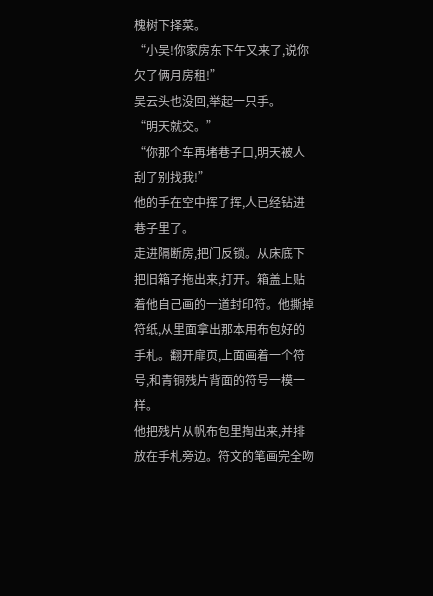槐树下择菜。
“小吴!你家房东下午又来了,说你欠了俩月房租!”
吴云头也没回,举起一只手。
“明天就交。”
“你那个车再堵巷子口,明天被人刮了别找我!”
他的手在空中挥了挥,人已经钻进巷子里了。
走进隔断房,把门反锁。从床底下把旧箱子拖出来,打开。箱盖上贴着他自己画的一道封印符。他撕掉符纸,从里面拿出那本用布包好的手札。翻开扉页,上面画着一个符号,和青铜残片背面的符号一模一样。
他把残片从帆布包里掏出来,并排放在手札旁边。符文的笔画完全吻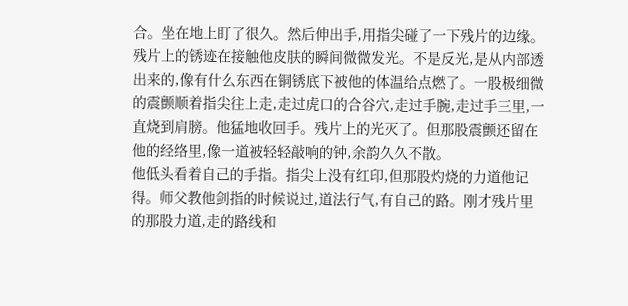合。坐在地上盯了很久。然后伸出手,用指尖碰了一下残片的边缘。
残片上的锈迹在接触他皮肤的瞬间微微发光。不是反光,是从内部透出来的,像有什么东西在铜锈底下被他的体温给点燃了。一股极细微的震颤顺着指尖往上走,走过虎口的合谷穴,走过手腕,走过手三里,一直烧到肩膀。他猛地收回手。残片上的光灭了。但那股震颤还留在他的经络里,像一道被轻轻敲响的钟,余韵久久不散。
他低头看着自己的手指。指尖上没有红印,但那股灼烧的力道他记得。师父教他剑指的时候说过,道法行气,有自己的路。刚才残片里的那股力道,走的路线和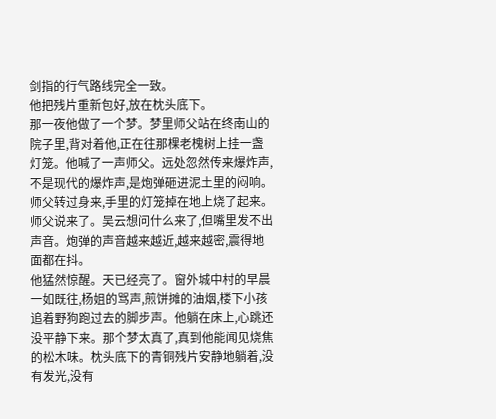剑指的行气路线完全一致。
他把残片重新包好,放在枕头底下。
那一夜他做了一个梦。梦里师父站在终南山的院子里,背对着他,正在往那棵老槐树上挂一盏灯笼。他喊了一声师父。远处忽然传来爆炸声,不是现代的爆炸声,是炮弹砸进泥土里的闷响。师父转过身来,手里的灯笼掉在地上烧了起来。师父说来了。吴云想问什么来了,但嘴里发不出声音。炮弹的声音越来越近,越来越密,震得地面都在抖。
他猛然惊醒。天已经亮了。窗外城中村的早晨一如既往,杨姐的骂声,煎饼摊的油烟,楼下小孩追着野狗跑过去的脚步声。他躺在床上,心跳还没平静下来。那个梦太真了,真到他能闻见烧焦的松木味。枕头底下的青铜残片安静地躺着,没有发光,没有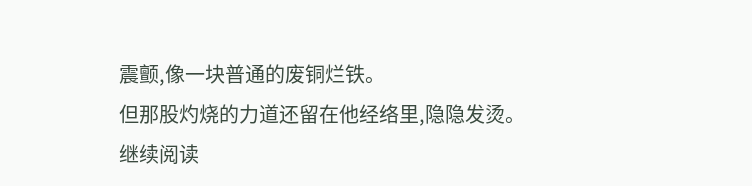震颤,像一块普通的废铜烂铁。
但那股灼烧的力道还留在他经络里,隐隐发烫。
继续阅读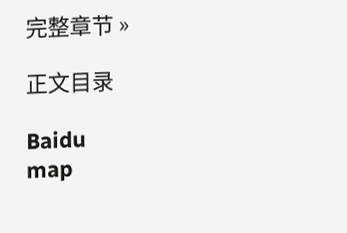完整章节 »

正文目录

Baidu
map